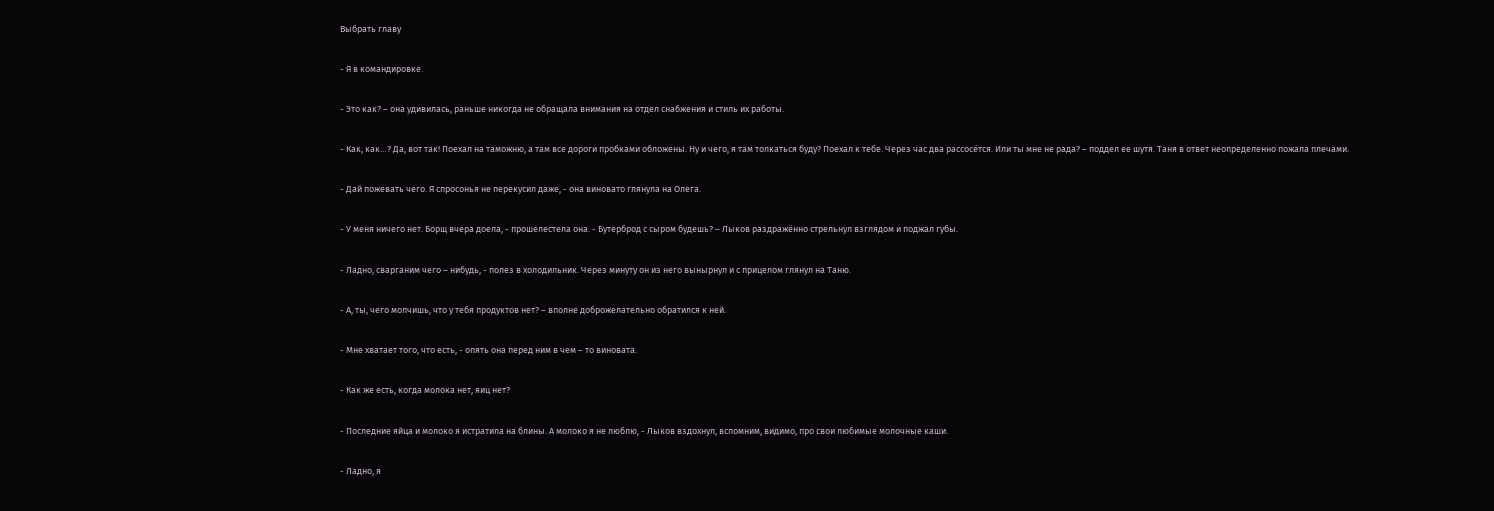Выбрать главу

- Я в командировке.

- Это как? – она удивилась, раньше никогда не обращала внимания на отдел снабжения и стиль их работы.

- Как, как…? Да, вот так! Поехал на таможню, а там все дороги пробками обложены. Ну и чего, я там толкаться буду? Поехал к тебе. Через час два рассосётся. Или ты мне не рада? – поддел ее шутя. Таня в ответ неопределенно пожала плечами.

- Дай пожевать чего. Я спросонья не перекусил даже, - она виновато глянула на Олега.

- У меня ничего нет. Борщ вчера доела, - прошелестела она. - Бутерброд с сыром будешь? – Лыков раздражённо стрельнул взглядом и поджал губы.

- Ладно, сварганим чего – нибудь, - полез в холодильник. Через минуту он из него вынырнул и с прицелом глянул на Таню.

- А, ты, чего молчишь, что у тебя продуктов нет? – вполне доброжелательно обратился к ней.

- Мне хватает того, что есть, - опять она перед ним в чем – то виновата.

- Как же есть, когда молока нет, яиц нет?

- Последние яйца и молоко я истратила на блины. А молоко я не люблю, - Лыков вздохнул, вспомним, видимо, про свои любимые молочные каши.

- Ладно, я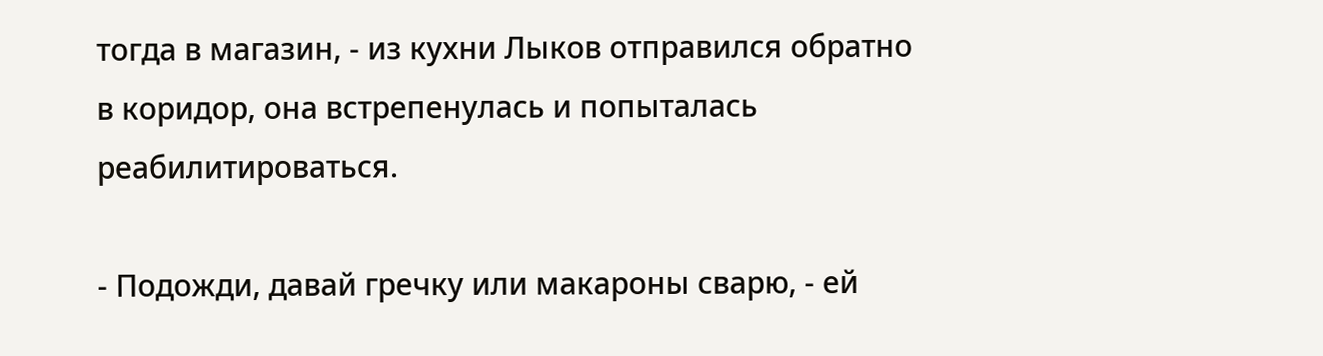тогда в магазин, - из кухни Лыков отправился обратно в коридор, она встрепенулась и попыталась реабилитироваться.

- Подожди, давай гречку или макароны сварю, - ей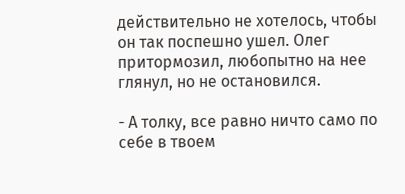действительно не хотелось, чтобы он так поспешно ушел. Олег притормозил, любопытно на нее глянул, но не остановился.

- А толку, все равно ничто само по себе в твоем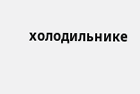холодильнике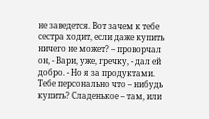не заведется. Вот зачем к тебе сестра ходит, если даже купить ничего не может? – проворчал он, - Вари, уже, гречку, - дал ей добро. - Но я за продуктами. Тебе персонально что – нибудь купить? Сладенькое – там, или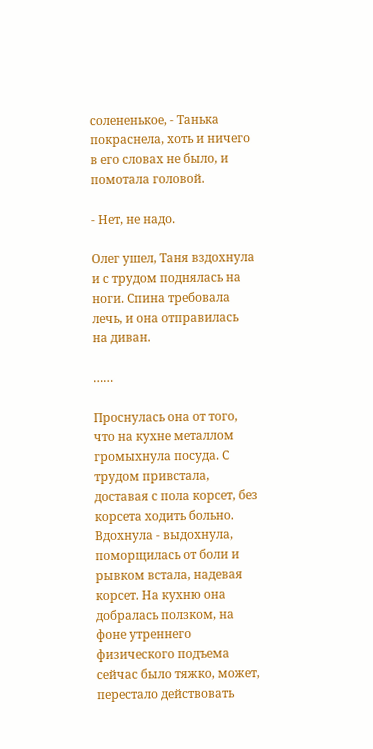солененькое, - Танька покраснела, хоть и ничего в его словах не было, и помотала головой.

- Нет, не надо.

Олег ушел, Таня вздохнула и с трудом поднялась на ноги. Спина требовала лечь, и она отправилась на диван.

……

Проснулась она от того, что на кухне металлом громыхнула посуда. С трудом привстала, доставая с пола корсет, без корсета ходить больно. Вдохнула - выдохнула, поморщилась от боли и рывком встала, надевая корсет. На кухню она добралась ползком, на фоне утреннего физического подъема сейчас было тяжко, может, перестало действовать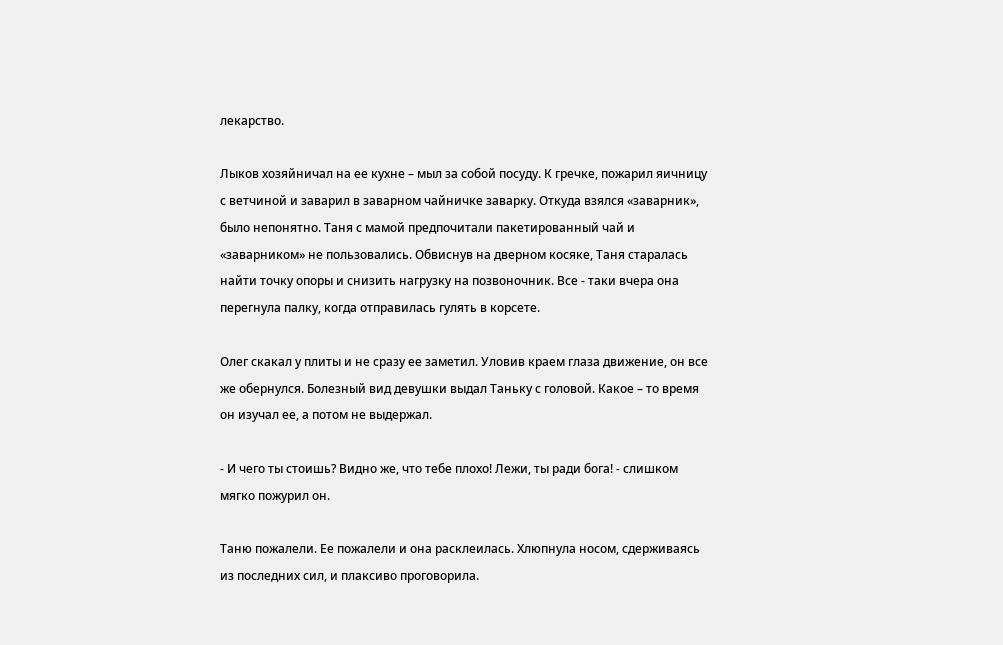лекарство.

Лыков хозяйничал на ее кухне – мыл за собой посуду. К гречке, пожарил яичницу с ветчиной и заварил в заварном чайничке заварку. Откуда взялся «заварник», было непонятно. Таня с мамой предпочитали пакетированный чай и «заварником» не пользовались. Обвиснув на дверном косяке, Таня старалась найти точку опоры и снизить нагрузку на позвоночник. Все - таки вчера она перегнула палку, когда отправилась гулять в корсете.

Олег скакал у плиты и не сразу ее заметил. Уловив краем глаза движение, он все же обернулся. Болезный вид девушки выдал Таньку с головой. Какое – то время он изучал ее, а потом не выдержал.

- И чего ты стоишь? Видно же, что тебе плохо! Лежи, ты ради бога! - слишком мягко пожурил он.

Таню пожалели. Ее пожалели и она расклеилась. Хлюпнула носом, сдерживаясь из последних сил, и плаксиво проговорила.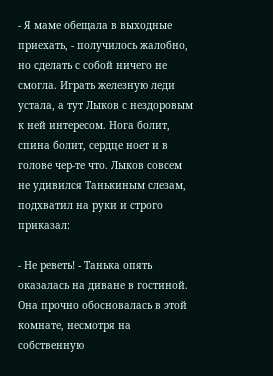- Я маме обещала в выходные приехать, - получилось жалобно, но сделать с собой ничего не смогла. Играть железную леди устала, а тут Лыков с нездоровым к ней интересом. Нога болит, спина болит, сердце ноет и в голове чер-те что. Лыков совсем не удивился Танькиным слезам, подхватил на руки и строго приказал:

- Не реветь! - Танька опять оказалась на диване в гостиной. Она прочно обосновалась в этой комнате, несмотря на собственную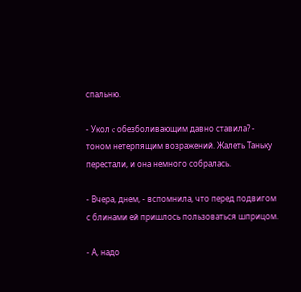спальню.

- Укол c обезболивающим давно ставила? - тоном нетерпящим возражений. Жалеть Таньку перестали, и она немного собралась.

- Вчера, днем, - вспомнила, что перед подвигом с блинами ей пришлось пользоваться шприцом.

- А, надо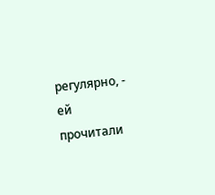регулярно, - ей прочитали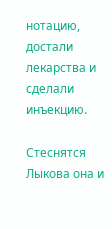нотацию, достали лекарства и сделали инъекцию.

Стеснятся Лыкова она и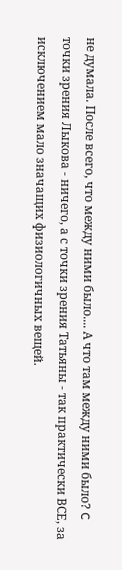не думала. После всего, что между ними было.... А что там между ними было? C точки зрения Лыкова - ничего, а с точки зрения Татьяны - так практически ВСЕ, за исключением мало значащих физиологичных вещей.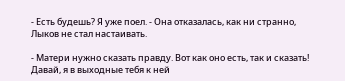- Есть будешь? Я уже поел. - Она отказалась, как ни странно, Лыков не стал настаивать.

- Матери нужно сказать правду. Вот как оно есть, так и сказать! Давай, я в выходные тебя к ней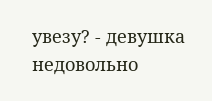увезу? - девушка недовольно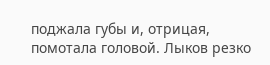поджала губы и, отрицая, помотала головой. Лыков резко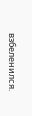взбеленился.